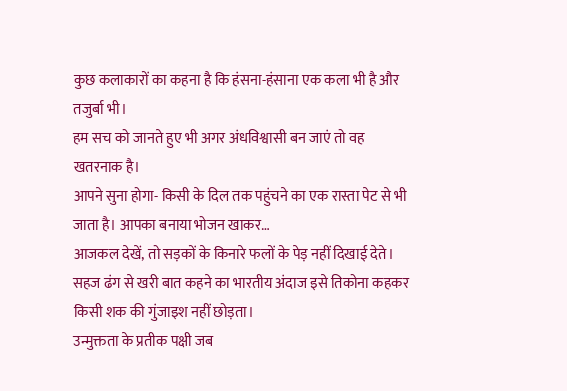कुछ कलाकारों का कहना है कि हंसना-हंसाना एक कला भी है और तजुर्बा भी।
हम सच को जानते हुए भी अगर अंधविश्वासी बन जाएं तो वह खतरनाक है।
आपने सुना होगा- किसी के दिल तक पहुंचने का एक रास्ता पेट से भी जाता है। आपका बनाया भोजन खाकर…
आजकल देखें, तो सड़कों के किनारे फलों के पेड़ नहीं दिखाई देते।
सहज ढंग से खरी बात कहने का भारतीय अंदाज इसे तिकोना कहकर किसी शक की गुंजाइश नहीं छोड़ता।
उन्मुक्तता के प्रतीक पक्षी जब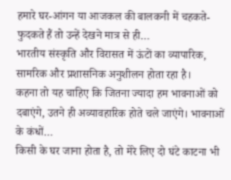हमारे घर-आंगन या आजकल की बालकनी में चहकते-फुदकते हैं तो उन्हें देखने मात्र से ही…
भारतीय संस्कृति और विरासत में ऊंटों का व्यापारिक, सामरिक और प्रशासनिक अनुशीलन होता रहा है।
कहना तो यह चाहिए कि जितना ज्यादा हम भावनाओं को दबाएंगे, उतने ही अव्यावहारिक होते चले जाएंगे। भावनाओं के कंधों…
किसी के घर जाना होता है, तो मेरे लिए दो घंटे काटना भी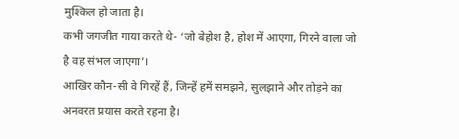मुश्किल हो जाता है।
कभी जगजीत गाया करते थे- ‘जो बेहोश है, होश में आएगा, गिरने वाला जो है वह संभल जाएगा’।
आखिर कौन-सी वे गिरहें हैं, जिन्हें हमें समझने, सुलझाने और तोड़ने का अनवरत प्रयास करते रहना है।